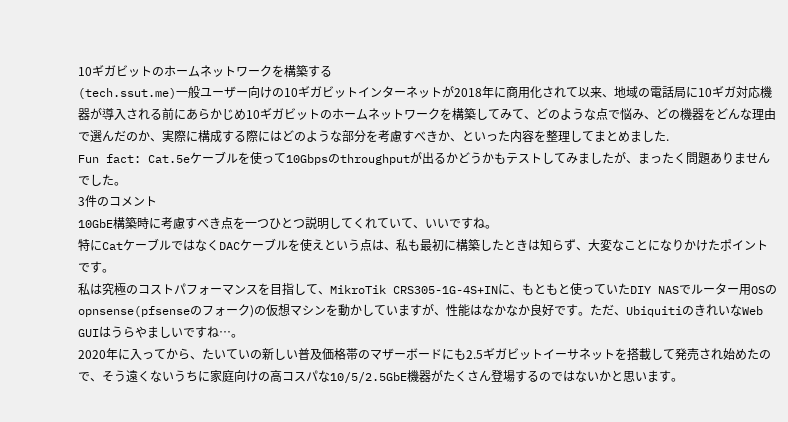10ギガビットのホームネットワークを構築する
(tech.ssut.me)一般ユーザー向けの10ギガビットインターネットが2018年に商用化されて以来、地域の電話局に10ギガ対応機器が導入される前にあらかじめ10ギガビットのホームネットワークを構築してみて、どのような点で悩み、どの機器をどんな理由で選んだのか、実際に構成する際にはどのような部分を考慮すべきか、といった内容を整理してまとめました.
Fun fact: Cat.5eケーブルを使って10Gbpsのthroughputが出るかどうかもテストしてみましたが、まったく問題ありませんでした。
3件のコメント
10GbE構築時に考慮すべき点を一つひとつ説明してくれていて、いいですね。
特にCatケーブルではなくDACケーブルを使えという点は、私も最初に構築したときは知らず、大変なことになりかけたポイントです。
私は究極のコストパフォーマンスを目指して、MikroTik CRS305-1G-4S+INに、もともと使っていたDIY NASでルーター用OSのopnsense(pfsenseのフォーク)の仮想マシンを動かしていますが、性能はなかなか良好です。ただ、UbiquitiのきれいなWeb GUIはうらやましいですね…。
2020年に入ってから、たいていの新しい普及価格帯のマザーボードにも2.5ギガビットイーサネットを搭載して発売され始めたので、そう遠くないうちに家庭向けの高コスパな10/5/2.5GbE機器がたくさん登場するのではないかと思います。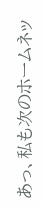あっ、私も次のホームネッ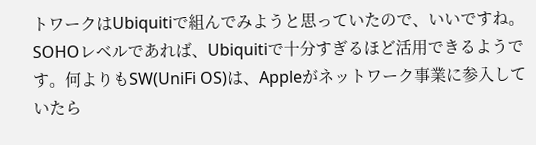トワークはUbiquitiで組んでみようと思っていたので、いいですね。
SOHOレベルであれば、Ubiquitiで十分すぎるほど活用できるようです。何よりもSW(UniFi OS)は、Appleがネットワーク事業に参入していたら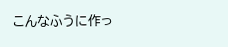こんなふうに作っ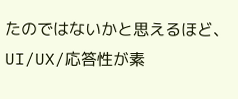たのではないかと思えるほど、UI/UX/応答性が素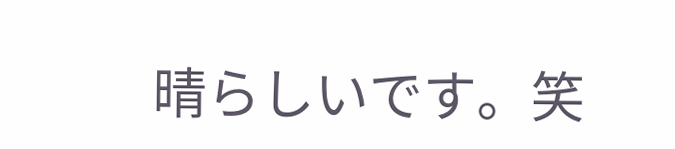晴らしいです。笑